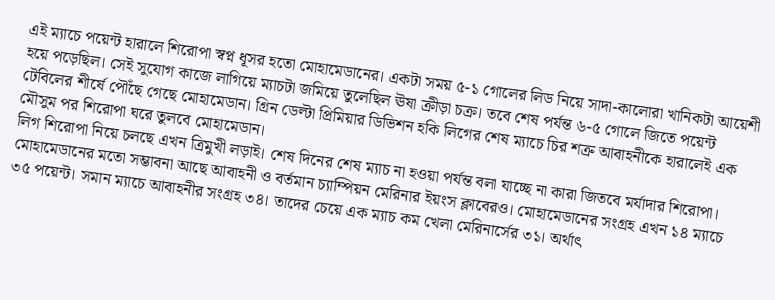এই ম্যাচে পয়েন্ট হারালে শিরোপা স্বপ্ন ধূসর হতো মোহামেডানের। একটা সময় ৫-১ গোলের লিড নিয়ে সাদা-কালোরা খানিকটা আয়েশী হয়ে পড়েছিল। সেই সুযোগ কাজে লাগিয়ে ম্যাচটা জমিয়ে তুলেছিল ঊষা ক্রীড়া চক্র। তবে শেষ পর্যন্ত ৬-৫ গোলে জিতে পয়েন্ট টেবিলের শীর্ষে পৌঁছে গেছে মোহামেডান। গ্রিন ডেল্টা প্রিমিয়ার ডিভিশন হকি লিগের শেষ ম্যাচে চির শত্রু আবাহনীকে হারালেই এক মৌসুম পর শিরোপা ঘরে তুলবে মোহামেডান।
লিগ শিরোপা নিয়ে চলছে এখন ত্রিমুখী লড়াই। শেষ দিনের শেষ ম্যাচ না হওয়া পর্যন্ত বলা যাচ্ছে না কারা জিতবে মর্যাদার শিরোপা। মোহামেডানের মতো সম্ভাবনা আছে আবাহনী ও বর্তমান চ্যাম্পিয়ন মেরিনার ইয়ংস ক্লাবেরও। মোহামেডানের সংগ্রহ এখন ১৪ ম্যাচে ৩৫ পয়েন্ট। সমান ম্যাচে আবাহনীর সংগ্রহ ৩৪। তাদের চেয়ে এক ম্যাচ কম খেলা মেরিনার্সের ৩১। অর্থাৎ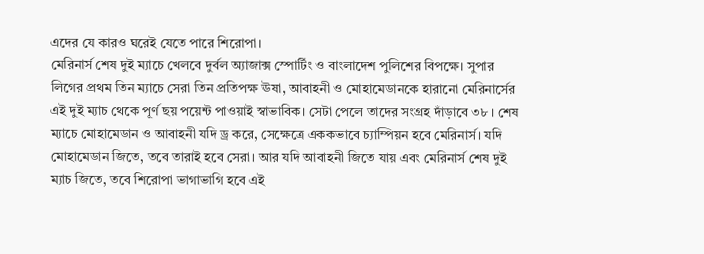এদের যে কারও ঘরেই যেতে পারে শিরোপা।
মেরিনার্স শেষ দুই ম্যাচে খেলবে দুর্বল অ্যাজাক্স স্পোর্টিং ও বাংলাদেশ পুলিশের বিপক্ষে। সুপার লিগের প্রথম তিন ম্যাচে সেরা তিন প্রতিপক্ষ ঊষা, আবাহনী ও মোহামেডানকে হারানো মেরিনার্সের এই দুই ম্যাচ থেকে পূর্ণ ছয় পয়েন্ট পাওয়াই স্বাভাবিক। সেটা পেলে তাদের সংগ্রহ দাঁড়াবে ৩৮ । শেষ ম্যাচে মোহামেডান ও আবাহনী যদি ড্র করে, সেক্ষেত্রে এককভাবে চ্যাম্পিয়ন হবে মেরিনার্স। যদি মোহামেডান জিতে, তবে তারাই হবে সেরা। আর যদি আবাহনী জিতে যায় এবং মেরিনার্স শেষ দুই ম্যাচ জিতে, তবে শিরোপা ভাগাভাগি হবে এই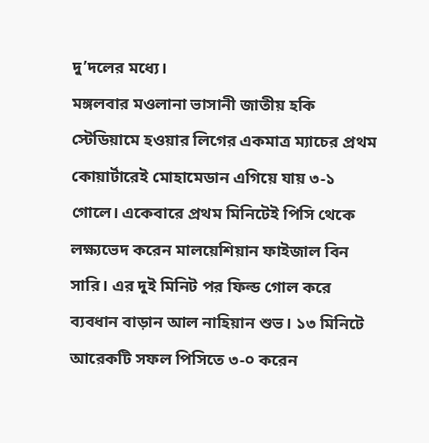দু’দলের মধ্যে।
মঙ্গলবার মওলানা ভাসানী জাতীয় হকি স্টেডিয়ামে হওয়ার লিগের একমাত্র ম্যাচের প্রথম কোয়ার্টারেই মোহামেডান এগিয়ে যায় ৩-১ গোলে। একেবারে প্রথম মিনিটেই পিসি থেকে লক্ষ্যভেদ করেন মালয়েশিয়ান ফাইজাল বিন সারি। এর দুই মিনিট পর ফিল্ড গোল করে ব্যবধান বাড়ান আল নাহিয়ান শুভ। ১৩ মিনিটে আরেকটি সফল পিসিতে ৩-০ করেন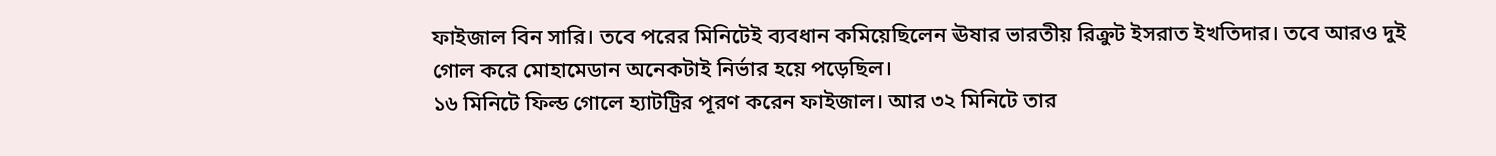ফাইজাল বিন সারি। তবে পরের মিনিটেই ব্যবধান কমিয়েছিলেন ঊষার ভারতীয় রিক্রুট ইসরাত ইখতিদার। তবে আরও দুই গোল করে মোহামেডান অনেকটাই নির্ভার হয়ে পড়েছিল।
১৬ মিনিটে ফিল্ড গোলে হ্যাটট্রির পূরণ করেন ফাইজাল। আর ৩২ মিনিটে তার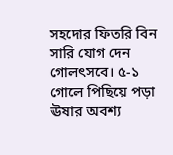সহদোর ফিতরি বিন সারি যোগ দেন গোলৎসবে। ৫-১ গোলে পিছিয়ে পড়া ঊষার অবশ্য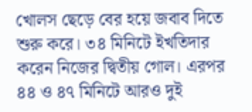খোলস ছেড়ে বের হয়ে জবাব দিতে শুরু করে। ৩৪ মিনিটে ইখতিদার করেন নিজের দ্বিতীয় গোল। এরপর ৪৪ ও ৪৭ মিনিটে আরও দুই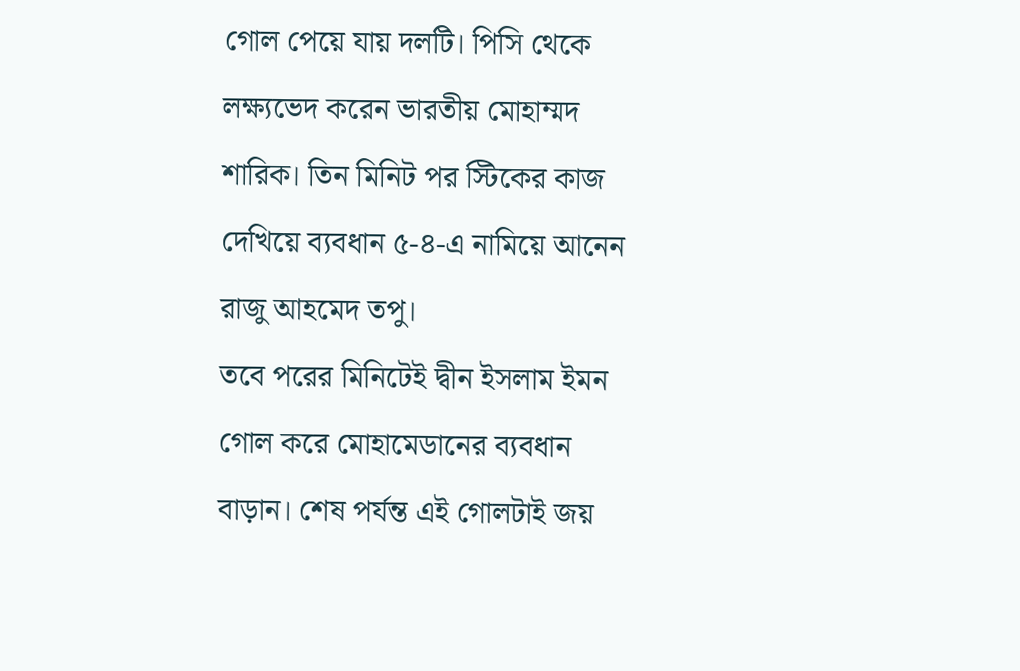গোল পেয়ে যায় দলটি। পিসি থেকে লক্ষ্যভেদ করেন ভারতীয় মোহাম্মদ শারিক। তিন মিনিট পর স্টিকের কাজ দেখিয়ে ব্যবধান ৫-৪-এ নামিয়ে আনেন রাজু আহমেদ তপু।
তবে পরের মিনিটেই দ্বীন ইসলাম ইমন গোল করে মোহামেডানের ব্যবধান বাড়ান। শেষ পর্যন্ত এই গোলটাই জয়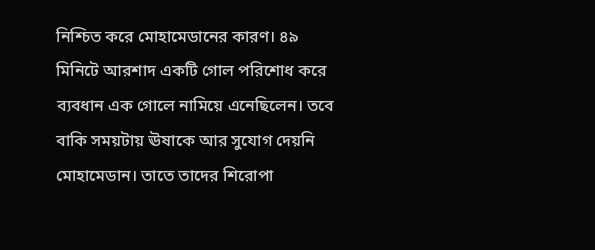নিশ্চিত করে মোহামেডানের কারণ। ৪৯ মিনিটে আরশাদ একটি গোল পরিশোধ করে ব্যবধান এক গোলে নামিয়ে এনেছিলেন। তবে বাকি সময়টায় ঊষাকে আর সুযোগ দেয়নি মোহামেডান। তাতে তাদের শিরোপা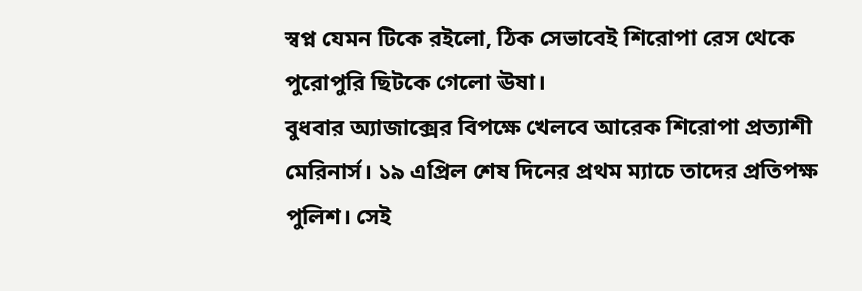স্বপ্ন যেমন টিকে রইলো, ঠিক সেভাবেই শিরোপা রেস থেকে পুরোপুরি ছিটকে গেলো ঊষা।
বুধবার অ্যাজাক্সের বিপক্ষে খেলবে আরেক শিরোপা প্রত্যাশী মেরিনার্স। ১৯ এপ্রিল শেষ দিনের প্রথম ম্যাচে তাদের প্রতিপক্ষ পুলিশ। সেই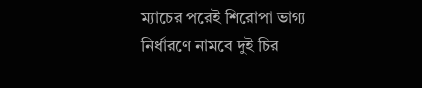ম্যাচের পরেই শিরোপা ভাগ্য নির্ধারণে নামবে দুই চির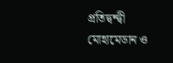প্রতিদ্বন্দ্বী মোহামেডান ও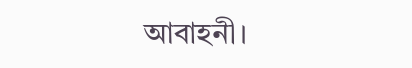আবাহনী।